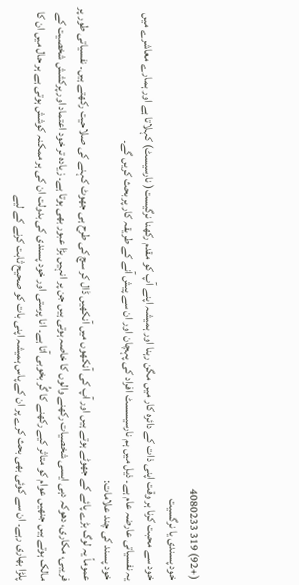(+92) 319 4080233
خود پسندی یا نرگسیت
خود سے محبت کرنا ہر وقت اپنی ذات کے دائرہ کار میں مگن رہنا اور ہمیشہ اپنے آپ کو مقدم رکھنا نرگیست( نارسیسٹ) کہلاتا ہے اور ہمارے معاشرے میں یہ نفسیاتی عارضہ عام ہے۔ ذیل میں ہم نارسیسسٹ افراد کی پہچان اور ان سے پیش آنے کے طریقہ کار پر بحث کریں گے۔
خود پسند کی چند علامات:
عموماً یہ لوگ بڑے پائے کے جھوٹے ہوتے ہیں اور آپ کی آنکھوں میں آنکھیں ڈال کر سچ کی طرح ہی جھوٹ کہنے کی صلاحیت رکھتے ہیں۔ نفسیاتی طور پر فریبی، مکاری، دھوکہ دہی ایسی شخصیات رکھنے والوں کا خاصہ ہوتی ہیں جن پر انہیں بڑا عبور بھی ہوتا ہے۔ زیادہ تر خود اعتماد اور پرکشش شخصیت کے مالک ہوتے ہیں جنھیں عوام کو متاثر کیے رکھنے کا گُر بخوبی آتا ہے۔ انا پرستی اور خود پسندی کی بدولت ان کی ہر ممکنہ کوشش ہوتی ہے ہر حال میں ان کا پلڑا بھاری رہے۔ ان سے کوئی بھی بحث کرے پر ان کے پاس ہمیشہ اپنی بات کو صحیح ثابت کرنے کے لیے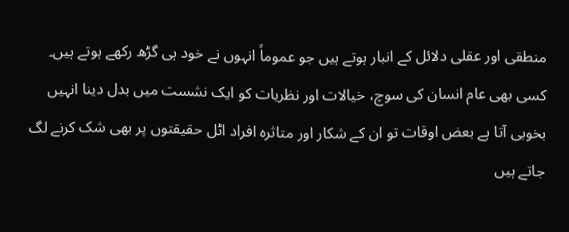منطقی اور عقلی دلائل کے انبار ہوتے ہیں جو عموماً انہوں نے خود ہی گڑھ رکھے ہوتے ہیں۔ کسی بھی عام انسان کی سوچ، خیالات اور نظریات کو ایک نشست میں بدل دینا انہیں بخوبی آتا ہے بعض اوقات تو ان کے شکار اور متاثرہ افراد اٹل حقیقتوں پر بھی شک کرنے لگ جاتے ہیں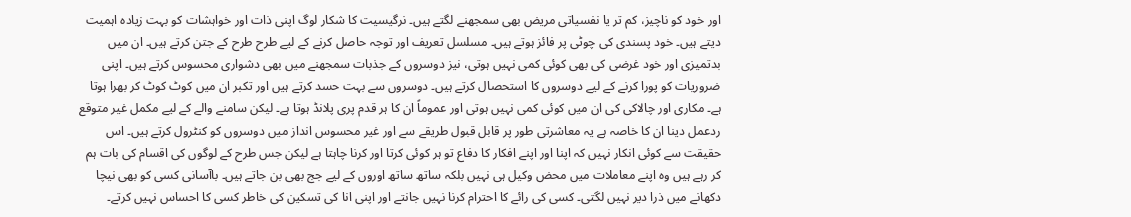اور خود کو ناچیز، کم تر یا نفسیاتی مریض بھی سمجھنے لگتے ہیں۔ نرگیسیت کا شکار لوگ اپنی ذات اور خواہشات کو بہت زیادہ اہمیت دیتے ہیں۔ خود پسندی کی چوٹی پر فائز ہوتے ہیں۔ مسلسل تعریف اور توجہ حاصل کرنے کے لیے طرح طرح کے جتن کرتے ہیں۔ ان میں بدتمیزی اور خود غرضی کی بھی کوئی کمی نہیں ہوتی، نیز دوسروں کے جذبات سمجھنے میں بھی دشواری محسوس کرتے ہیں۔ اپنی ضروریات کو پورا کرنے کے لیے دوسروں کا استحصال کرتے ہیں۔ دوسروں سے بہت حسد کرتے ہیں اور تکبر ان میں کوٹ کوٹ کر بھرا ہوتا ہے۔ مکاری اور چالاکی کی ان میں کوئی کمی نہیں ہوتی اور عموماً ان کا ہر قدم پری پلانڈ ہوتا ہے۔ لیکن سامنے والے کے لیے مکمل غیر متوقع ردعمل دینا ان کا خاصہ ہے یہ معاشرتی طور پر قابل قبول طریقے سے اور غیر محسوس انداز میں دوسروں کو کنٹرول کرتے ہیں۔ اس حقیقت سے کوئی انکار نہیں کہ اپنا اور اپنے افکار کا دفاع تو ہر کوئی کرتا اور کرنا چاہتا ہے لیکن جس طرح کے لوگوں کی اقسام کی بات ہم کر رہے ہیں وہ اپنے معاملات میں محض وکیل ہی نہیں بلکہ ساتھ ساتھ اوروں کے لیے جج بھی بن جاتے ہیں۔ باآسانی کسی کو بھی نیچا دکھانے میں ذرا دیر نہیں لگتی۔ کسی کی رائے کا احترام کرنا نہیں جانتے اور اپنی انا کی تسکین کی خاطر کسی کا احساس نہیں کرتے۔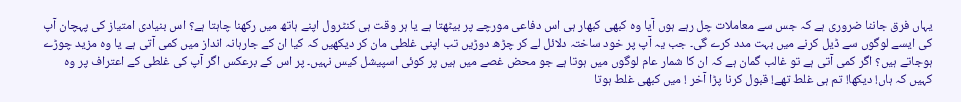یہاں فرق جاننا ضروری ہے کہ جس سے معاملات چل رہے ہوں آیا وہ کبھی کبھار ہی اس دفاعی مورچے پر بیٹھتا ہے یا ہر وقت ہی کنٹرول اپنے ہاتھ میں رکھنا چاہتا ہے؟ اس بنیادی امتیاز کی پہچان آپ کی ایسے لوگوں سے ڈیل کرنے میں بہت مدد کرے گی۔ جب یہ آپ پر خود ساختہ دلائل لے کر چڑھ دوڑیں تب اپنی غلطی مان کر دیکھیں کہ کیا ان کے جارہانہ انداز میں کمی آتی ہے یا وہ مزید چوڑے ہوجاتے ہیں؟ اگر کمی آتی ہے تو غالب گمان ہے کہ ان کا شمار عام لوگوں میں ہوتا ہے جو محض غصے میں ہیں پر کوئی اسپیشل کیس نہیں۔ پر اس کے برعکس اگر آپ کی غلطی کے اعتراف پر وہ کہیں کہ ہاں! دیکھا! تم ہی غلط تھے! قبول کرنا پڑا آخر ! میں کبھی غلط ہوتا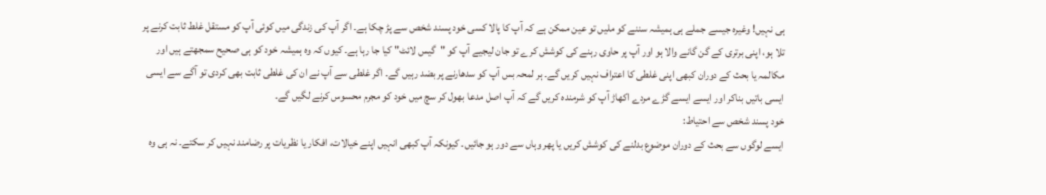ہی نہیں! وغیرہ جیسے جملے ہی ہمیشہ سننے کو ملیں تو عین ممکن ہے کہ آپ کا پالا کسی خود پسند شخص سے پڑ چکا ہے۔ اگر آپ کی زندگی میں کوئی آپ کو مستقل غلط ثابت کرنے پر تلا ہو، اپنی برتری کے گن گانے والا ہو اور آپ پر حاوی رہنے کی کوشش کرے تو جان لیجیے آپ کو "گیس لائٹ" کیا جا رہا ہے۔ کیوں کہ وہ ہمیشہ خود کو ہی صحیح سمجھتے ہیں اور مکالمہ یا بحث کے دوران کبھی اپنی غلطی کا اعتراف نہیں کریں گے۔ ہر لمحہ بس آپ کو سدھارنے پر بضد رہیں گے۔ اگر غلطی سے آپ نے ان کی غلطی ثابت بھی کردی تو آگے سے ایسی ایسی باتیں بناکر اور ایسے ایسے گڑے مردے اکھاڑ آپ کو شرمندہ کریں گے کہ آپ اصل مدعا بھول کر سچ میں خود کو مجرم محسوس کرنے لگیں گے۔
خود پسند شخص سے احتیاط:
ایسے لوگوں سے بحث کے دوران موضوع بدلنے کی کوشش کریں یا پھر وہاں سے دور ہو جائیں۔ کیونکہ آپ کبھی انہیں اپنے خیالات، افکار یا نظریات پر رضامند نہیں کر سکتے۔ نہ ہی وہ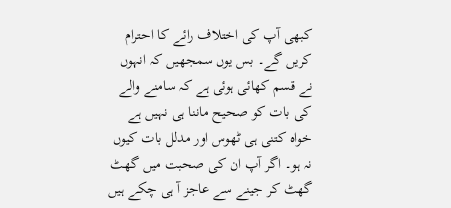کبھی آپ کی اختلاف رائے کا احترام کریں گے۔ بس یوں سمجھیں کہ انہوں نے قسم کھائی ہوئی ہے کہ سامنے والے کی بات کو صحیح ماننا ہی نہیں ہے خواہ کتنی ہی ٹھوس اور مدلل بات کیوں نہ ہو۔ اگر آپ ان کی صحبت میں گھٹ گھٹ کر جینے سے عاجز آ ہی چکے ہیں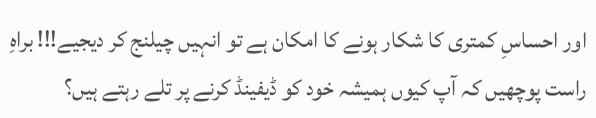اور احساسِ کمتری کا شکار ہونے کا امکان ہے تو انہیں چیلنج کر دیجیے!!! براہِ راست پوچھیں کہ آپ کیوں ہمیشہ خود کو ڈیفینڈ کرنے پر تلے رہتے ہیں؟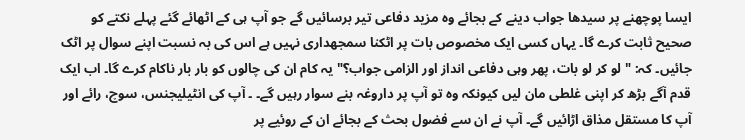ایسا پوچھنے پر سیدھا جواب دینے کے بجائے وہ مزید دفاعی تیر برسائیں گے جو آپ ہی کے اٹھائے گئے پہلے نکتے کو صحیح ثابت کرے گا۔ یہاں کسی ایک مخصوص بات پر اٹکنا سمجھداری نہیں ہے اس کی بہ نسبت اپنے سوال پر اٹک جائیں۔ کہ: "لو کر لو بات، پھر وہی دفاعی انداز اور الزامی جواب؟" یہ کام ان کی چالوں کو بار بار ناکام کرے گا۔ اب ایک قدم آگے بڑھ کر اپنی غلطی مان لیں کیونکہ وہ تو آپ پر داروغہ بنے سوار رہیں گے۔ ۔ آپ کی انٹیلیجنس، سوچ، رائے اور آپ کا مستقل مذاق اڑائیں گے۔ آپ نے ان سے فضول بحث کے بجائے ان کے روئیے پر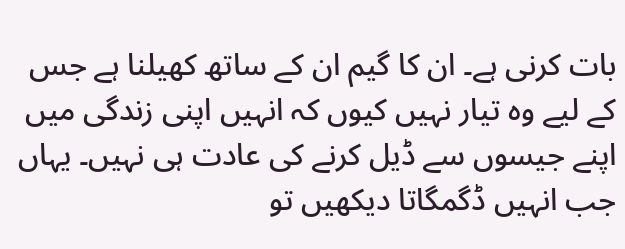بات کرنی ہے۔ ان کا گیم ان کے ساتھ کھیلنا ہے جس کے لیے وہ تیار نہیں کیوں کہ انہیں اپنی زندگی میں اپنے جیسوں سے ڈیل کرنے کی عادت ہی نہیں۔ یہاں جب انہیں ڈگمگاتا دیکھیں تو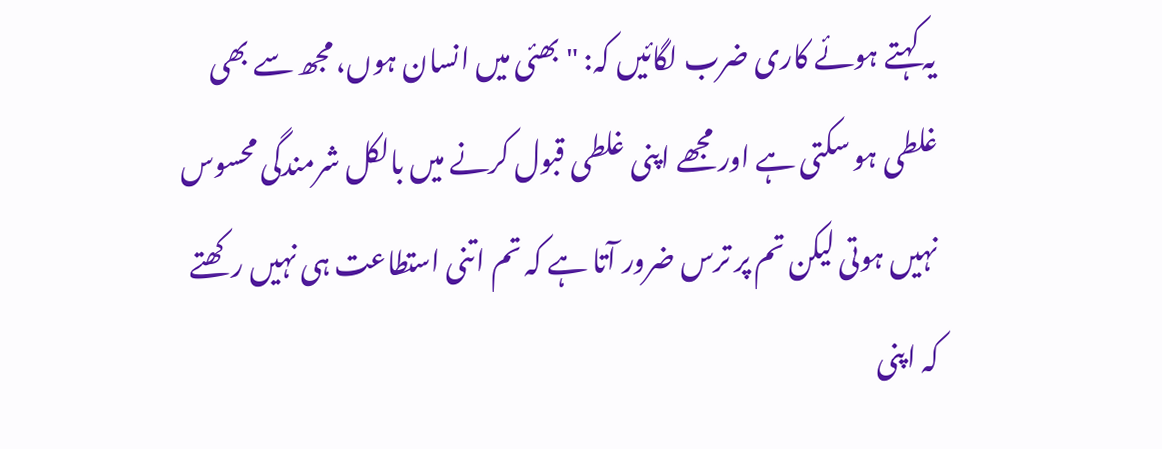یہ کہتے ہوئے کاری ضرب لگائیں کہ: " بھئی میں انسان ہوں، مجھ سے بھی غلطی ہو سکتی ہے اور مجھے اپنی غلطی قبول کرنے میں بالکل شرمندگی محسوس نہیں ہوتی لیکن تم پر ترس ضرور آتا ہے کہ تم اتنی استطاعت ہی نہیں رکھتے کہ اپنی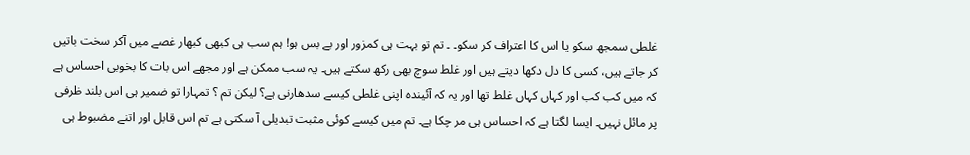غلطی سمجھ سکو یا اس کا اعتراف کر سکو۔ ۔ تم تو بہت ہی کمزور اور بے بس ہو! ہم سب ہی کبھی کبھار غصے میں آکر سخت باتیں کر جاتے ہیں، کسی کا دل دکھا دیتے ہیں اور غلط سوچ بھی رکھ سکتے ہیں۔ یہ سب ممکن ہے اور مجھے اس بات کا بخوبی احساس ہے کہ میں کب کب اور کہاں کہاں غلط تھا اور یہ کہ آئیندہ اپنی غلطی کیسے سدھارنی ہے؟ لیکن تم ؟ تمہارا تو ضمیر ہی اس بلند ظرفی پر مائل نہیں۔ ایسا لگتا ہے کہ احساس ہی مر چکا ہے۔ تم میں کیسے کوئی مثبت تبدیلی آ سکتی ہے تم اس قابل اور اتنے مضبوط ہی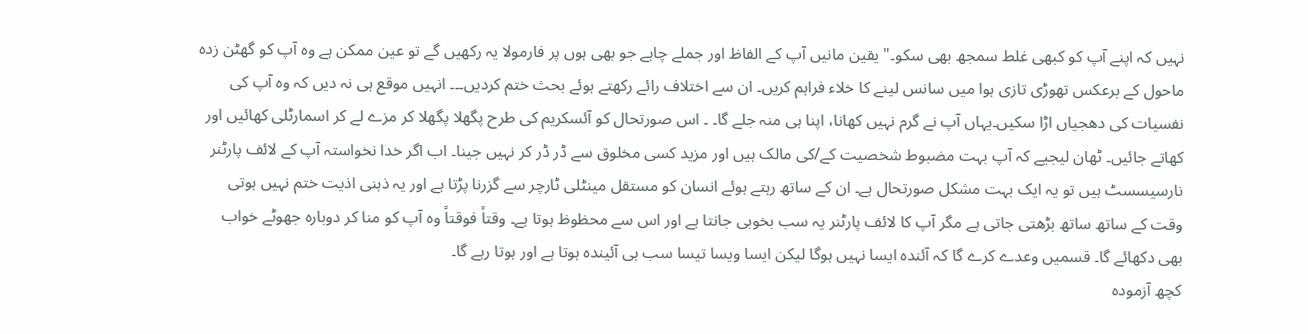نہیں کہ اپنے آپ کو کبھی غلط سمجھ بھی سکو۔" یقین مانیں آپ کے الفاظ اور جملے چاہے جو بھی ہوں پر فارمولا یہ رکھیں گے تو عین ممکن ہے وہ آپ کو گھٹن زدہ ماحول کے برعکس تھوڑی تازی ہوا میں سانس لینے کا خلاء فراہم کریں۔ ان سے اختلاف رائے رکھتے ہوئے بحث ختم کردیں۔۔۔ انہیں موقع ہی نہ دیں کہ وہ آپ کی نفسیات کی دھجیاں اڑا سکیں۔یہاں آپ نے گرم نہیں کھانا، اپنا ہی منہ جلے گا۔ ۔ اس صورتحال کو آئسکریم کی طرح پگھلا پگھلا کر مزے لے کر اسمارٹلی کھائیں اور کھاتے جائیں۔ ٹھان لیجیے کہ آپ بہت مضبوط شخصیت کے/کی مالک ہیں اور مزید کسی مخلوق سے ڈر ڈر کر نہیں جینا۔ اب اگر خدا نخواستہ آپ کے لائف پارٹنر نارسیسسٹ ہیں تو یہ ایک بہت مشکل صورتحال ہے۔ ان کے ساتھ رہتے ہوئے انسان کو مستقل مینٹلی ٹارچر سے گزرنا پڑتا ہے اور یہ ذہنی اذیت ختم نہیں ہوتی وقت کے ساتھ ساتھ بڑھتی جاتی ہے مگر آپ کا لائف پارٹنر یہ سب بخوبی جانتا ہے اور اس سے محظوظ ہوتا ہے۔ وقتاً فوقتاً وہ آپ کو منا کر دوبارہ جھوٹے خواب بھی دکھائے گا۔ قسمیں وعدے کرے گا کہ آئندہ ایسا نہیں ہوگا لیکن ایسا ویسا تیسا سب ہی آئیندہ ہوتا ہے اور ہوتا رہے گا۔
کچھ آزمودہ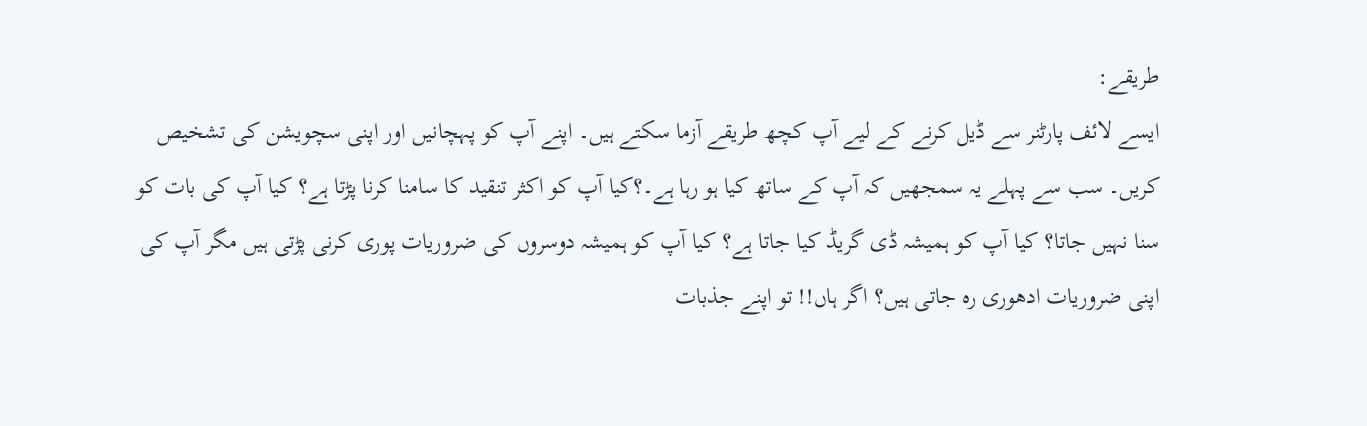طریقے:
ایسے لائف پارٹنر سے ڈیل کرنے کے لیے آپ کچھ طریقے آزما سکتے ہیں۔ اپنے آپ کو پہچانیں اور اپنی سچویشن کی تشخیص کریں۔ سب سے پہلے یہ سمجھیں کہ آپ کے ساتھ کیا ہو رہا ہے۔؟کیا آپ کو اکثر تنقید کا سامنا کرنا پڑتا ہے؟ کیا آپ کی بات کو سنا نہیں جاتا؟ کیا آپ کو ہمیشہ ڈی گریڈ کیا جاتا ہے؟ کیا آپ کو ہمیشہ دوسروں کی ضروریات پوری کرنی پڑتی ہیں مگر آپ کی اپنی ضروریات ادھوری رہ جاتی ہیں؟ اگر ہاں!! تو اپنے جذبات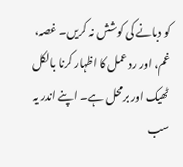کو دبانے کی کوشش نہ کریں۔ غصہ، غم، اور رد عمل کا اظہار کرنا بالکل ٹھیک اور برمحل ہے۔ اپنے اندر یہ سب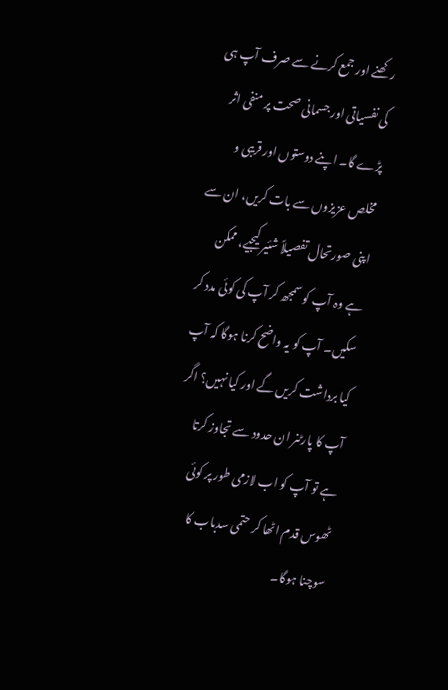رکھنے اور جمع کرنے سے صرف آپ ہی کی نفسیاتی اور جسمانی صحت پر منفی اثر پڑے گا۔ اپنے دوستوں اور قریبی و مخلص عزیزوں سے بات کریں، ان سے اپنی صورتحال تفصیلاً شئیر کیجیے، ممکن ہے وہ آپ کو سمجھ کر آپ کی کوئی مدد کر سکیں۔ آپ کو یہ واضح کرنا ہوگا کہ آپ کیا برداشت کریں گے اور کیا نہیں؟ اگر آپ کا پارٹنر ان حدود سے تجاوز کرتا ہے تو آپ کو اب لازمی طور پر کوئی ٹھوس قدم اٹھا کر حتمی سدباب کا سوچنا ہوگا۔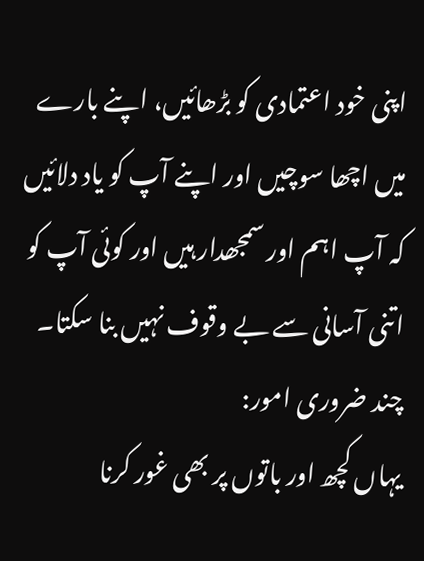اپنی خود اعتمادی کو بڑھائیں، اپنے بارے میں اچھا سوچیں اور اپنے آپ کو یاد دلائیں کہ آپ اہم اور سمجھدار ہیں اور کوئی آپ کو اتنی آسانی سے بے وقوف نہیں بنا سکتا۔
چند ضروری امور:
یہاں کچھ اور باتوں پر بھی غور کرنا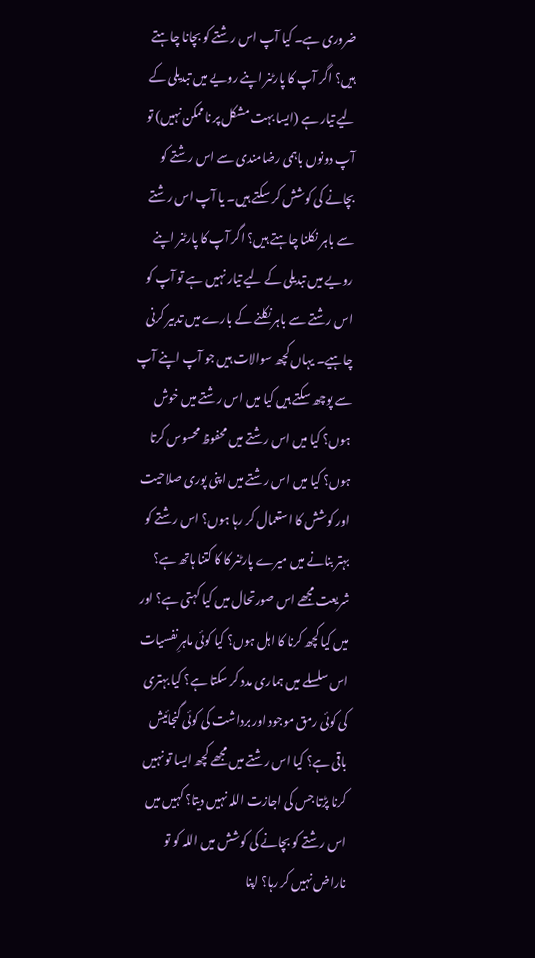ضروری ہے۔ کیا آپ اس رشتے کو بچانا چاہتے ہیں؟ اگر آپ کا پارٹنر اپنے رویے میں تبدیلی کے لیے تیار ہے (ایسا بہت مشکل پر ناممکن نہیں) تو آپ دونوں باہمی رضامندی سے اس رشتے کو بچانے کی کوشش کر سکتے ہیں۔ یا آپ اس رشتے سے باہر نکلنا چاہتے ہیں؟ اگر آپ کا پارٹنر اپنے رویے میں تبدیلی کے لیے تیار نہیں ہے تو آپ کو اس رشتے سے باہر نکلنے کے بارے میں تدبیر کرنی چاہیے۔ یہاں کچھ سوالات ہیں جو آپ اپنے آپ سے پوچھ سکتے ہیں کیا میں اس رشتے میں خوش ہوں؟ کیا میں اس رشتے میں محفوظ محسوس کرتا ہوں؟ کیا میں اس رشتے میں اپنی پوری صلاحیت اور کوشش کا استعمال کر رہا ہوں؟ اس رشتے کو بہتر بنانے میں میرے پارٹنر کا کا کتنا ہاتھ ہے؟ شریعت مجھے اس صورتحال میں کیا کہتی ہے؟ اور میں کیا کچھ کرنا کا اہل ہوں؟ کیا کوئی ماہرِ نفسیات اس سلسلے میں ہماری مدد کر سکتا ہے؟ کیا بہتری کی کوئی رمق موجود اور برداشت کی کوئی گنجائیش باقی ہے؟ کیا اس رشتے میں مجھے کچھ ایسا تو نہیں کرنا پڑتا جس کی اجازت اللہ نہیں دیتا؟ کہیں میں اس رشتے کو بچانے کی کوشش میں اللہ کو تو ناراض نہیں کر رہا؟ اپنا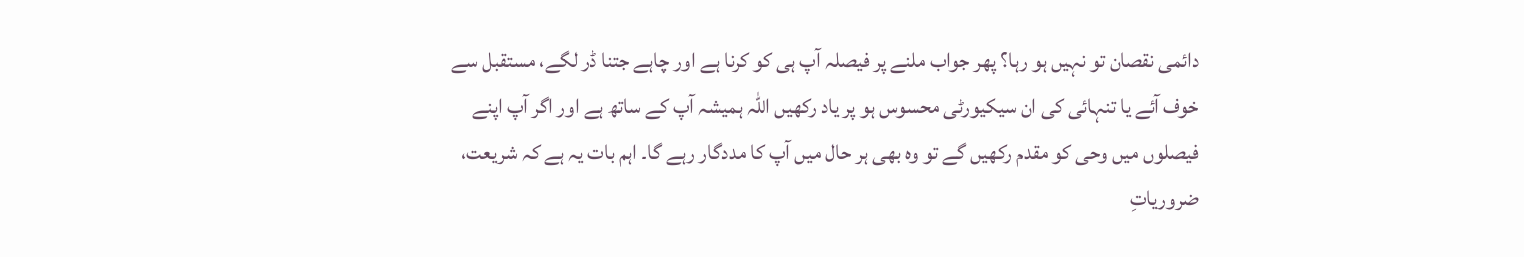دائمی نقصان تو نہیں ہو رہا؟ پھر جواب ملنے پر فیصلہ آپ ہی کو کرنا ہے اور چاہے جتنا ڈر لگے، مستقبل سے خوف آئے یا تنہائی کی ان سیکیورٹی محسوس ہو پر یاد رکھیں اللہ ہمیشہ آپ کے ساتھ ہے اور اگر آپ اپنے فیصلوں میں وحی کو مقدم رکھیں گے تو وہ بھی ہر حال میں آپ کا مددگار رہے گا۔ اہم بات یہ ہے کہ شریعت، ضروریاتِ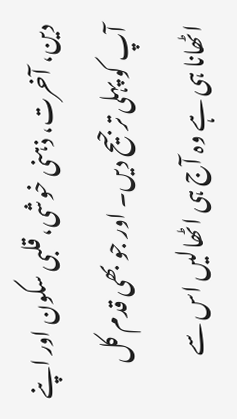دین، آخرت، ذہنی خوشی، قلبی سکون اور اپنے آپ کو پہلی ترجیح دیں۔ اور جو بھی قدم کل اٹھانا ہی ہے وہ آج ہی اٹھالیں اس سے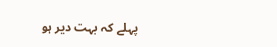پہلے کہ بہت دیر ہو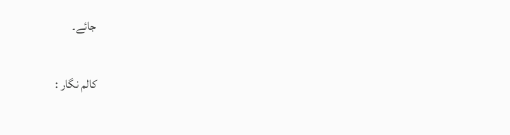جائے۔

کالم نگار :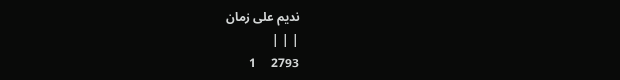ندیم علی زمان
| | |
2793     1